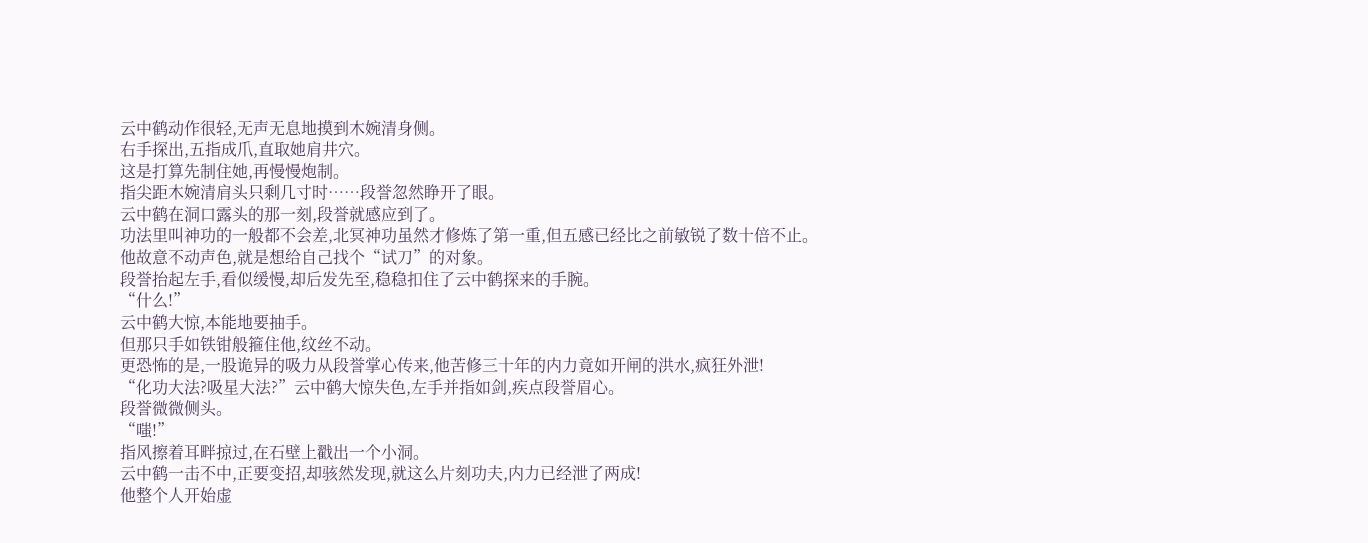云中鹤动作很轻,无声无息地摸到木婉清身侧。
右手探出,五指成爪,直取她肩井穴。
这是打算先制住她,再慢慢炮制。
指尖距木婉清肩头只剩几寸时……段誉忽然睁开了眼。
云中鹤在洞口露头的那一刻,段誉就感应到了。
功法里叫神功的一般都不会差,北冥神功虽然才修炼了第一重,但五感已经比之前敏锐了数十倍不止。
他故意不动声色,就是想给自己找个“试刀”的对象。
段誉抬起左手,看似缓慢,却后发先至,稳稳扣住了云中鹤探来的手腕。
“什么!”
云中鹤大惊,本能地要抽手。
但那只手如铁钳般箍住他,纹丝不动。
更恐怖的是,一股诡异的吸力从段誉掌心传来,他苦修三十年的内力竟如开闸的洪水,疯狂外泄!
“化功大法?吸星大法?”云中鹤大惊失色,左手并指如剑,疾点段誉眉心。
段誉微微侧头。
“嗤!”
指风擦着耳畔掠过,在石壁上戳出一个小洞。
云中鹤一击不中,正要变招,却骇然发现,就这么片刻功夫,内力已经泄了两成!
他整个人开始虚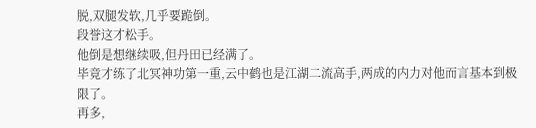脱,双腿发软,几乎要跪倒。
段誉这才松手。
他倒是想继续吸,但丹田已经满了。
毕竟才练了北冥神功第一重,云中鹤也是江湖二流高手,两成的内力对他而言基本到极限了。
再多,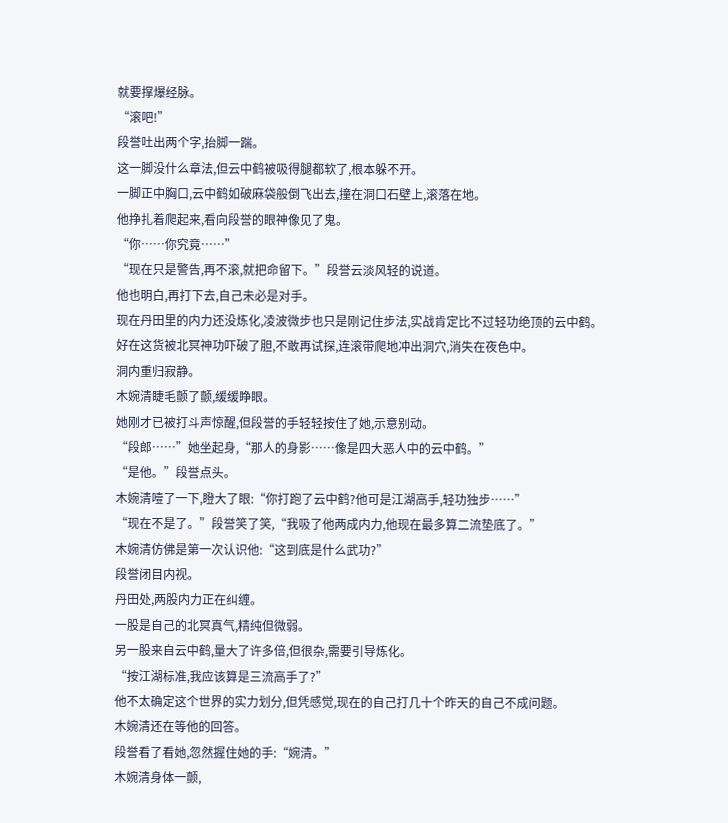就要撑爆经脉。
“滚吧!”
段誉吐出两个字,抬脚一踹。
这一脚没什么章法,但云中鹤被吸得腿都软了,根本躲不开。
一脚正中胸口,云中鹤如破麻袋般倒飞出去,撞在洞口石壁上,滚落在地。
他挣扎着爬起来,看向段誉的眼神像见了鬼。
“你……你究竟……”
“现在只是警告,再不滚,就把命留下。”段誉云淡风轻的说道。
他也明白,再打下去,自己未必是对手。
现在丹田里的内力还没炼化,凌波微步也只是刚记住步法,实战肯定比不过轻功绝顶的云中鹤。
好在这货被北冥神功吓破了胆,不敢再试探,连滚带爬地冲出洞穴,消失在夜色中。
洞内重归寂静。
木婉清睫毛颤了颤,缓缓睁眼。
她刚才已被打斗声惊醒,但段誉的手轻轻按住了她,示意别动。
“段郎……”她坐起身,“那人的身影……像是四大恶人中的云中鹤。”
“是他。”段誉点头。
木婉清噎了一下,瞪大了眼:“你打跑了云中鹤?他可是江湖高手,轻功独步……”
“现在不是了。”段誉笑了笑,“我吸了他两成内力,他现在最多算二流垫底了。”
木婉清仿佛是第一次认识他:“这到底是什么武功?”
段誉闭目内视。
丹田处,两股内力正在纠缠。
一股是自己的北冥真气,精纯但微弱。
另一股来自云中鹤,量大了许多倍,但很杂,需要引导炼化。
“按江湖标准,我应该算是三流高手了?”
他不太确定这个世界的实力划分,但凭感觉,现在的自己打几十个昨天的自己不成问题。
木婉清还在等他的回答。
段誉看了看她,忽然握住她的手:“婉清。”
木婉清身体一颤,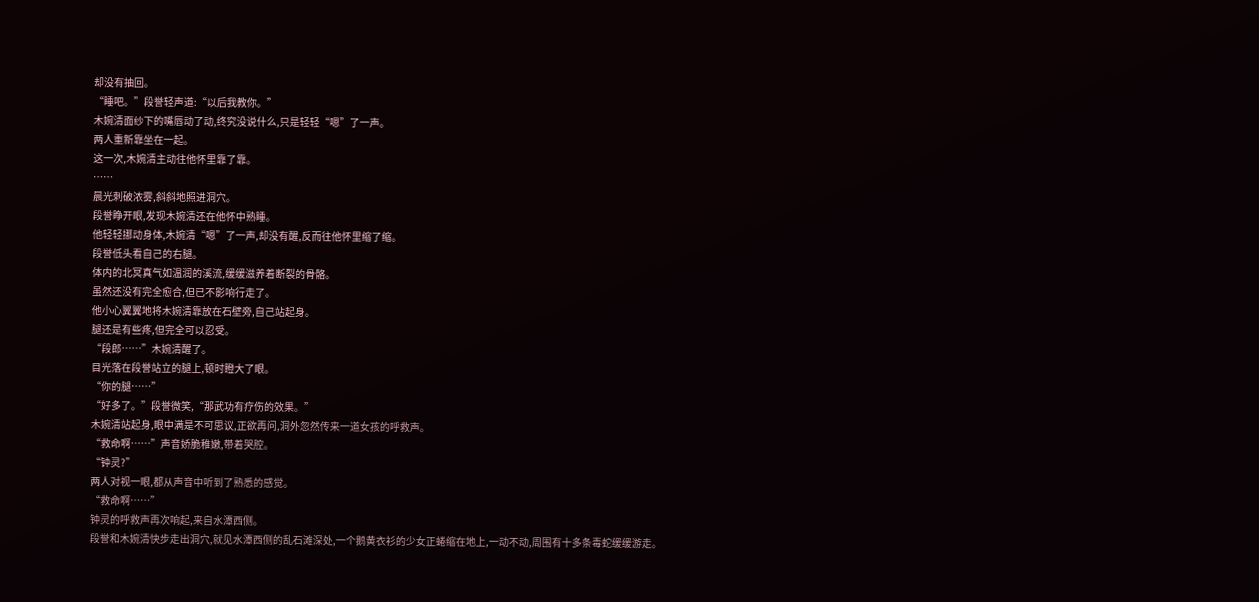却没有抽回。
“睡吧。”段誉轻声道:“以后我教你。”
木婉清面纱下的嘴唇动了动,终究没说什么,只是轻轻“嗯”了一声。
两人重新靠坐在一起。
这一次,木婉清主动往他怀里靠了靠。
……
晨光刺破浓雾,斜斜地照进洞穴。
段誉睁开眼,发现木婉清还在他怀中熟睡。
他轻轻挪动身体,木婉清“嗯”了一声,却没有醒,反而往他怀里缩了缩。
段誉低头看自己的右腿。
体内的北冥真气如温润的溪流,缓缓滋养着断裂的骨骼。
虽然还没有完全愈合,但已不影响行走了。
他小心翼翼地将木婉清靠放在石壁旁,自己站起身。
腿还是有些疼,但完全可以忍受。
“段郎……”木婉清醒了。
目光落在段誉站立的腿上,顿时瞪大了眼。
“你的腿……”
“好多了。”段誉微笑,“那武功有疗伤的效果。”
木婉清站起身,眼中满是不可思议,正欲再问,洞外忽然传来一道女孩的呼救声。
“救命啊……”声音娇脆稚嫩,带着哭腔。
“钟灵?”
两人对视一眼,都从声音中听到了熟悉的感觉。
“救命啊……”
钟灵的呼救声再次响起,来自水潭西侧。
段誉和木婉清快步走出洞穴,就见水潭西侧的乱石滩深处,一个鹅黄衣衫的少女正蜷缩在地上,一动不动,周围有十多条毒蛇缓缓游走。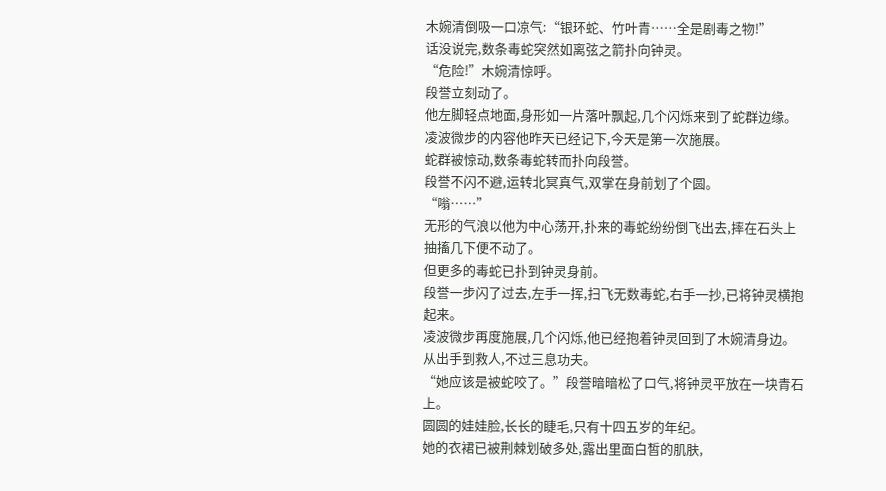木婉清倒吸一口凉气:“银环蛇、竹叶青……全是剧毒之物!”
话没说完,数条毒蛇突然如离弦之箭扑向钟灵。
“危险!”木婉清惊呼。
段誉立刻动了。
他左脚轻点地面,身形如一片落叶飘起,几个闪烁来到了蛇群边缘。
凌波微步的内容他昨天已经记下,今天是第一次施展。
蛇群被惊动,数条毒蛇转而扑向段誉。
段誉不闪不避,运转北冥真气,双掌在身前划了个圆。
“嗡……”
无形的气浪以他为中心荡开,扑来的毒蛇纷纷倒飞出去,摔在石头上抽搐几下便不动了。
但更多的毒蛇已扑到钟灵身前。
段誉一步闪了过去,左手一挥,扫飞无数毒蛇,右手一抄,已将钟灵横抱起来。
凌波微步再度施展,几个闪烁,他已经抱着钟灵回到了木婉清身边。
从出手到救人,不过三息功夫。
“她应该是被蛇咬了。”段誉暗暗松了口气,将钟灵平放在一块青石上。
圆圆的娃娃脸,长长的睫毛,只有十四五岁的年纪。
她的衣裙已被荆棘划破多处,露出里面白皙的肌肤,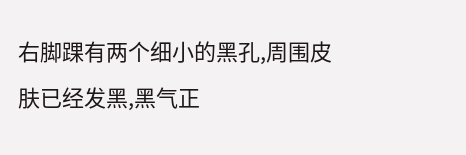右脚踝有两个细小的黑孔,周围皮肤已经发黑,黑气正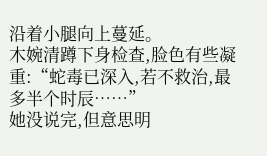沿着小腿向上蔓延。
木婉清蹲下身检查,脸色有些凝重:“蛇毒已深入,若不救治,最多半个时辰……”
她没说完,但意思明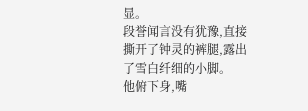显。
段誉闻言没有犹豫,直接撕开了钟灵的裤腿,露出了雪白纤细的小脚。
他俯下身,嘴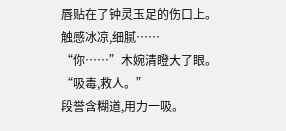唇贴在了钟灵玉足的伤口上。
触感冰凉,细腻……
“你……”木婉清瞪大了眼。
“吸毒,救人。”
段誉含糊道,用力一吸。